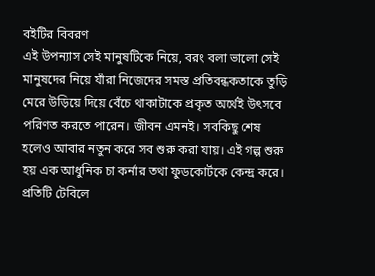বইটির বিবরণ
এই উপন্যাস সেই মানুষটিকে নিয়ে, বরং বলা ভালো সেই মানুষদের নিয়ে যাঁরা নিজেদের সমস্ত প্রতিবন্ধকতাকে তুড়ি মেরে উড়িয়ে দিয়ে বেঁচে থাকাটাকে প্রকৃত অর্থেই উৎসবে পরিণত করতে পারেন। জীবন এমনই। সবকিছু শেষ হলেও আবার নতুন করে সব শুরু করা যায়। এই গল্প শুরু হয় এক আধুনিক চা কর্নার তথা ফুডকোর্টকে কেন্দ্র করে। প্রতিটি টেবিলে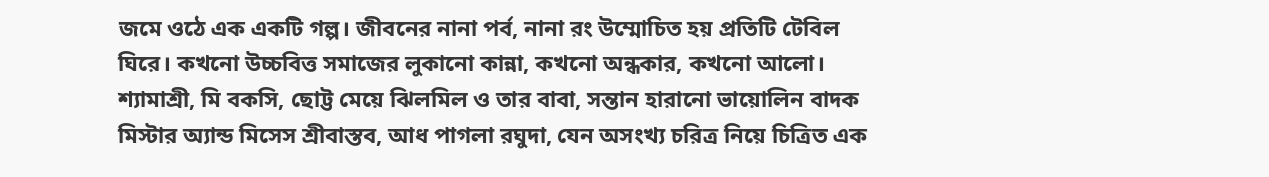জমে ওঠে এক একটি গল্প। জীবনের নানা পর্ব, নানা রং উম্মোচিত হয় প্রতিটি টেবিল ঘিরে। কখনো উচ্চবিত্ত সমাজের লুকানো কান্না, কখনো অন্ধকার, কখনো আলো। শ্যামাশ্রী, মি বকসি, ছোট্ট মেয়ে ঝিলমিল ও তার বাবা, সন্তান হারানো ভায়োলিন বাদক মিস্টার অ্যান্ড মিসেস শ্রীবাস্তব, আধ পাগলা রঘুদা, যেন অসংখ্য চরিত্র নিয়ে চিত্রিত এক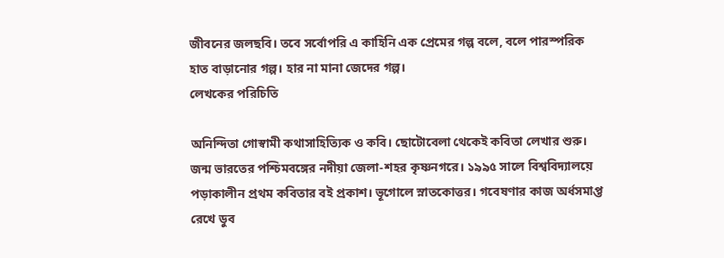জীবনের জলছবি। তবে সর্বোপরি এ কাহিনি এক প্রেমের গল্প বলে, বলে পারস্পরিক হাত বাড়ানোর গল্প। হার না মানা জেদের গল্প।
লেখকের পরিচিতি

অনিন্দিতা গোস্বামী কথাসাহিত্যিক ও কবি। ছোটোবেলা থেকেই কবিতা লেখার শুরু। জন্ম ভারতের পশ্চিমবঙ্গের নদীয়া জেলা-শহর কৃষ্ণনগরে। ১৯৯৫ সালে বিশ্ববিদ্যালয়ে পড়াকালীন প্রথম কবিতার বই প্রকাশ। ভূগোলে স্নাতকোত্তর। গবেষণার কাজ অর্ধসমাপ্ত রেখে ডুব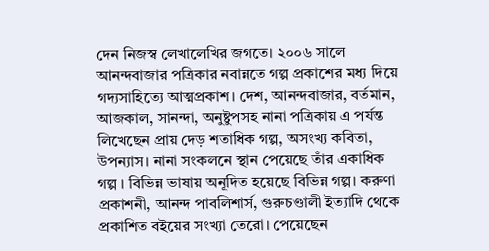দেন নিজস্ব লেখালেখির জগতে। ২০০৬ সালে আনন্দবাজার পত্রিকার নবান্নতে গল্প প্রকাশের মধ্য দিয়ে গদ্যসাহিত্যে আত্মপ্রকাশ। দেশ, আনন্দবাজার, বর্তমান, আজকাল, সানন্দা, অনুষ্টুপসহ নানা পত্রিকায় এ পর্যন্ত লিখেছেন প্রায় দেড় শতাধিক গল্প, অসংখ্য কবিতা, উপন্যাস। নানা সংকলনে স্থান পেয়েছে তাঁর একাধিক গল্প । বিভিন্ন ভাষায় অনূদিত হয়েছে বিভিন্ন গল্প। করুণা প্রকাশনী, আনন্দ পাবলিশার্স, গুরুচণ্ডালী ইত্যাদি থেকে প্রকাশিত বইয়ের সংখ্যা তেরো। পেয়েছেন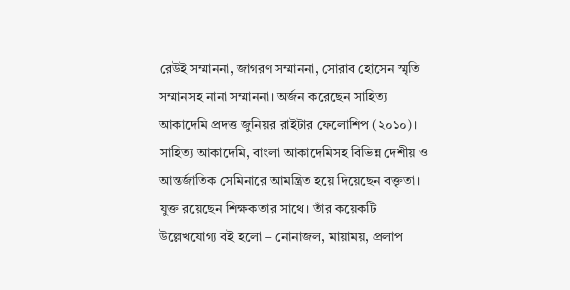রেউই সম্মাননা, জাগরণ সম্মাননা, সোরাব হোসেন স্মৃতি সম্মানসহ নানা সম্মাননা। অর্জন করেছেন সাহিত্য আকাদেমি প্রদত্ত জুনিয়র রাইটার ফেলোশিপ (২০১০)। সাহিত্য আকাদেমি, বাংলা আকাদেমিসহ বিভিন্ন দেশীয় ও আন্তর্জাতিক সেমিনারে আমন্ত্রিত হয়ে দিয়েছেন বক্তৃতা। যুক্ত রয়েছেন শিক্ষকতার সাথে। তাঁর কয়েকটি উল্লেখযোগ্য বই হলো – নোনাজল, মায়াময়, প্রলাপ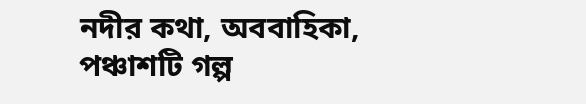নদীর কথা, অববাহিকা, পঞ্চাশটি গল্প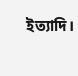ইত্যাদি।